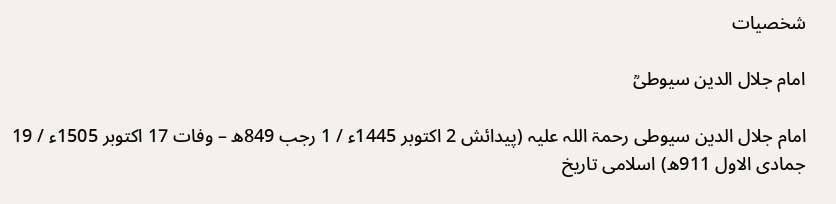شخصیات

امام جلال الدین سیوطیؒ

امام جلال الدین سیوطی رحمۃ اللہ علیہ (پیدائش 2 اکتوبر 1445ء / 1 رجب 849ھ – وفات 17 اکتوبر 1505ء / 19 جمادی الاول 911ھ) اسلامی تاریخ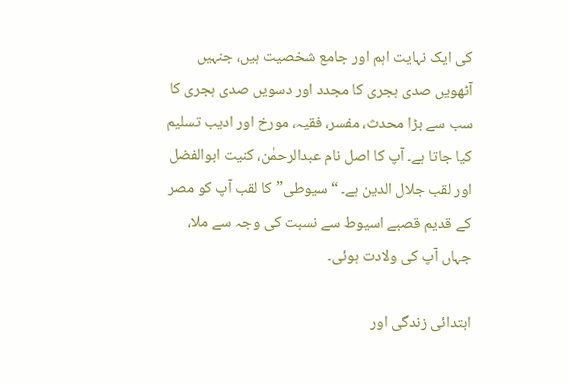کی ایک نہایت اہم اور جامع شخصیت ہیں، جنہیں آٹھویں صدی ہجری کا مجدد اور دسویں صدی ہجری کا سب سے بڑا محدث، مفسر، فقیہ، مورخ اور ادیب تسلیم کیا جاتا ہے۔ آپ کا اصل نام عبدالرحمٰن، کنیت ابوالفضل اور لقب جلال الدین ہے۔ “سیوطی” کا لقب آپ کو مصر کے قدیم قصبے اسیوط سے نسبت کی وجہ سے ملا، جہاں آپ کی ولادت ہوئی۔

ابتدائی زندگی اور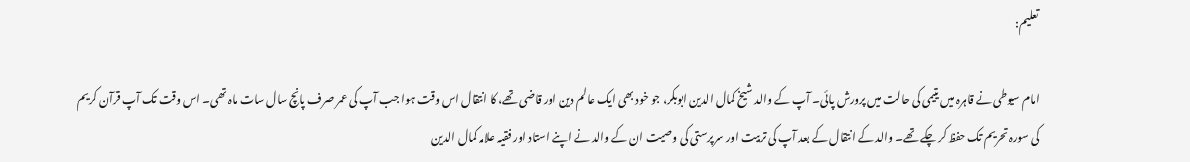تعلیم:

امام سیوطی نے قاہرہ میں یتیمی کی حالت میں پرورش پائی۔ آپ کے والد شیخ کمال الدین ابوبکر، جو خود بھی ایک عالم دین اور قاضی تھے، کا انتقال اس وقت ہوا جب آپ کی عمر صرف پانچ سال سات ماہ تھی۔ اس وقت تک آپ قرآن کریم کی سورہ تحریم تک حفظ کر چکے تھے۔ والد کے انتقال کے بعد آپ کی تربیت اور سرپرستی کی وصیت ان کے والد نے اپنے استاد اور فقیہ علامہ کمال الدین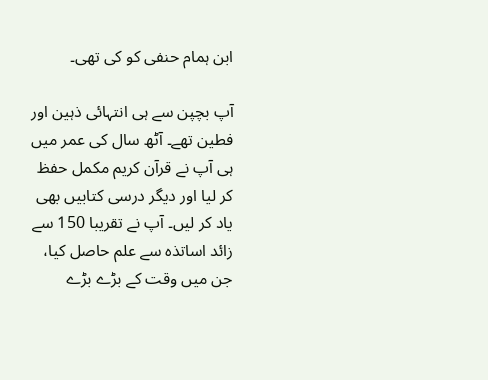ابن ہمام حنفی کو کی تھی۔

آپ بچپن سے ہی انتہائی ذہین اور فطین تھے۔ آٹھ سال کی عمر میں ہی آپ نے قرآن کریم مکمل حفظ کر لیا اور دیگر درسی کتابیں بھی یاد کر لیں۔ آپ نے تقریبا 150 سے زائد اساتذہ سے علم حاصل کیا، جن میں وقت کے بڑے بڑے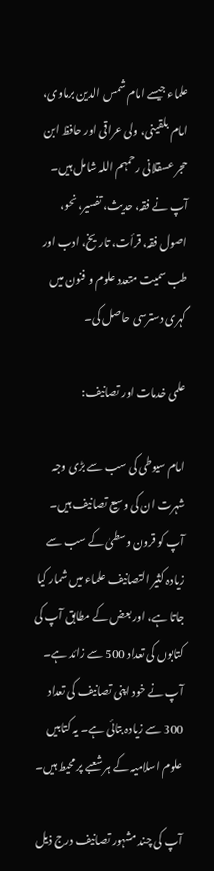علماء جیسے امام شمس الدین برماوی، امام بلقینی، ولی عراقی اور حافظ ابن حجر عسقلانی رحمہم اللہ شامل ہیں۔ آپ نے فقہ، حدیث، تفسیر، نحو، اصول فقہ، قرأت، تاریخ، ادب اور طب سمیت متعدد علوم و فنون میں گہری دسترسی حاصل کی۔

علمی خدمات اور تصانیف:

امام سیوطی کی سب سے بڑی وجہ شہرت ان کی وسیع تصانیف ہیں۔ آپ کو قرون وسطیٰ کے سب سے زیادہ کثیر التصانیف علماء میں شمار کیا جاتا ہے، اور بعض کے مطابق آپ کی کتابوں کی تعداد 500 سے زائد ہے۔ آپ نے خود اپنی تصانیف کی تعداد 300 سے زیادہ بتائی ہے۔ یہ کتابیں علوم اسلامیہ کے ہر شعبے پر محیط ہیں۔

آپ کی چند مشہور تصانیف درج ذیل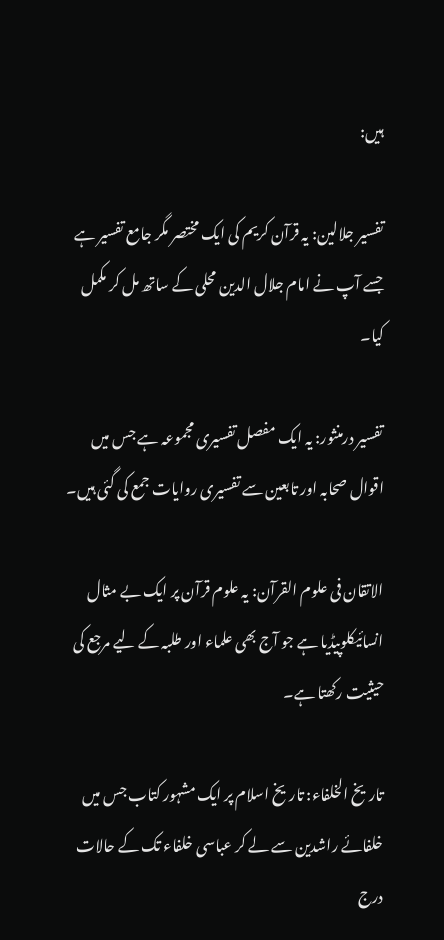ہیں:

تفسیر جلالین: یہ قرآن کریم کی ایک مختصر مگر جامع تفسیر ہے جسے آپ نے امام جلال الدین محلی کے ساتھ مل کر مکمل کیا۔

تفسیر درمنثور: یہ ایک مفصل تفسیری مجموعہ ہے جس میں اقوال صحابہ اور تابعین سے تفسیری روایات جمع کی گئی ہیں۔

الاتقان فی علوم القرآن: یہ علوم قرآن پر ایک بے مثال انسائیکلوپیڈیا ہے جو آج بھی علماء اور طلبہ کے لیے مرجع کی حیثیت رکھتا ہے۔

تاریخ الخلفاء: تاریخ اسلام پر ایک مشہور کتاب جس میں خلفائے راشدین سے لے کر عباسی خلفاء تک کے حالات درج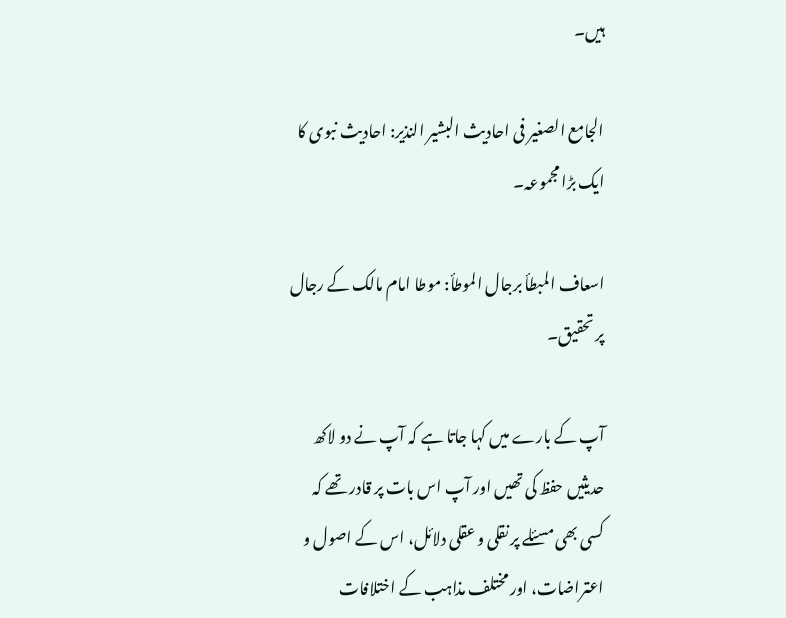ہیں۔

الجامع الصغیر فی احادیث البشیر النذیر: احادیث نبوی کا ایک بڑا مجموعہ۔

اسعاف المبطأ برجال الموطأ: موطا امام مالک کے رجال پر تحقیق۔

آپ کے بارے میں کہا جاتا ہے کہ آپ نے دو لاکھ حدیثیں حفظ کی تھیں اور آپ اس بات پر قادر تھے کہ کسی بھی مسئلے پر نقلی و عقلی دلائل، اس کے اصول و اعتراضات، اور مختلف مذاہب کے اختلافات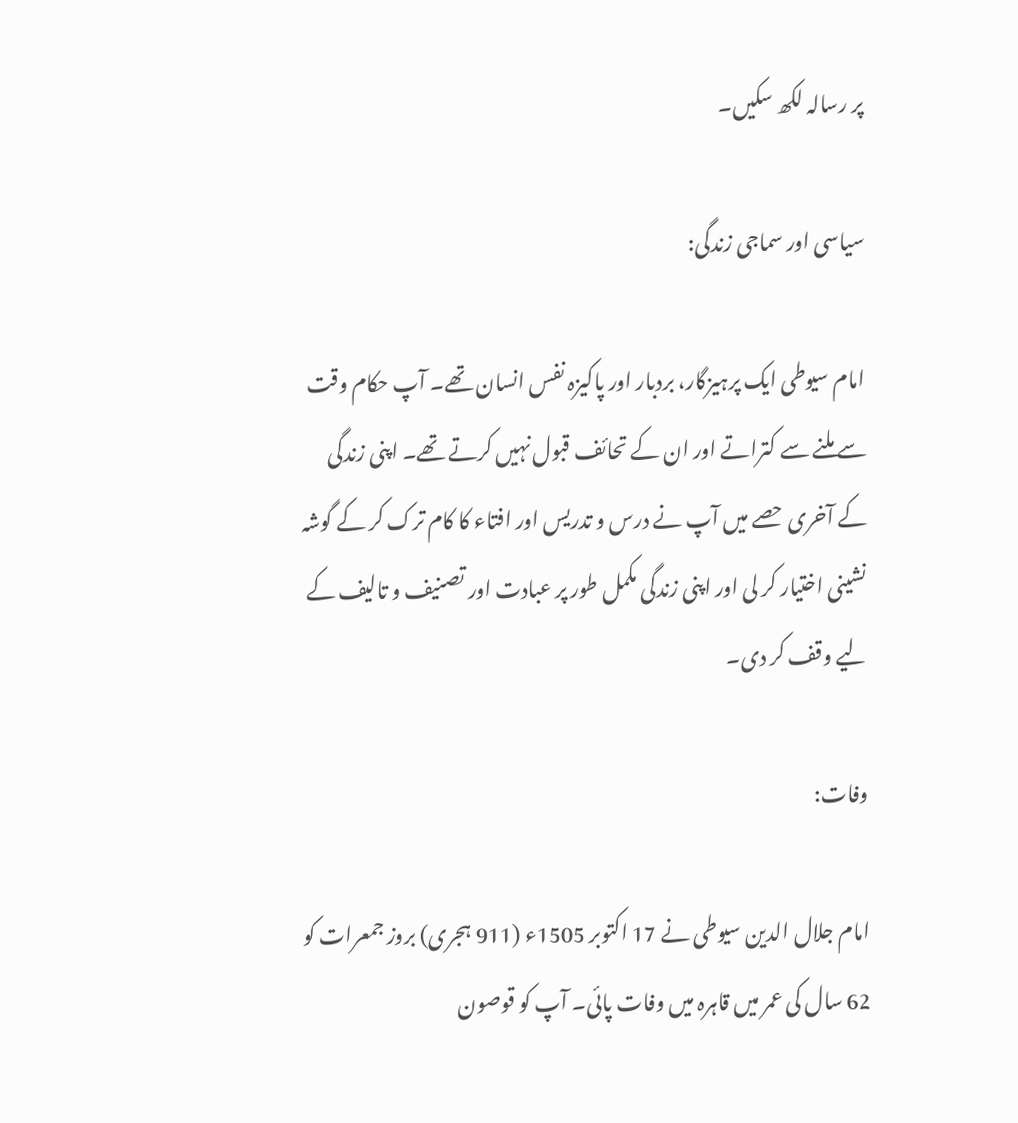پر رسالہ لکھ سکیں۔

سیاسی اور سماجی زندگی:

امام سیوطی ایک پرہیزگار، بردبار اور پاکیزہ نفس انسان تھے۔ آپ حکام وقت سے ملنے سے کتراتے اور ان کے تحائف قبول نہیں کرتے تھے۔ اپنی زندگی کے آخری حصے میں آپ نے درس و تدریس اور افتاء کا کام ترک کر کے گوشہ نشینی اختیار کر لی اور اپنی زندگی مکمل طور پر عبادت اور تصنیف و تالیف کے لیے وقف کر دی۔

وفات:

امام جلال الدین سیوطی نے 17 اکتوبر 1505ء (911 ہجری) بروز جمعرات کو 62 سال کی عمر میں قاہرہ میں وفات پائی۔ آپ کو قوصون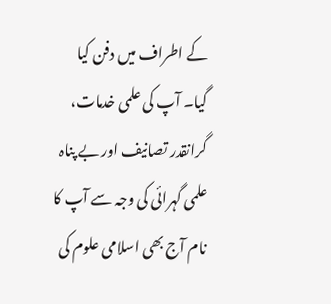کے اطراف میں دفن کیا گیا۔ آپ کی علمی خدمات، گرانقدر تصانیف اور بے پناہ علمی گہرائی کی وجہ سے آپ کا نام آج بھی اسلامی علوم کی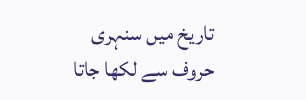تاریخ میں سنہری حروف سے لکھا جاتا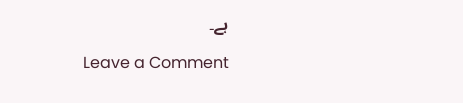ہے۔

Leave a Comment